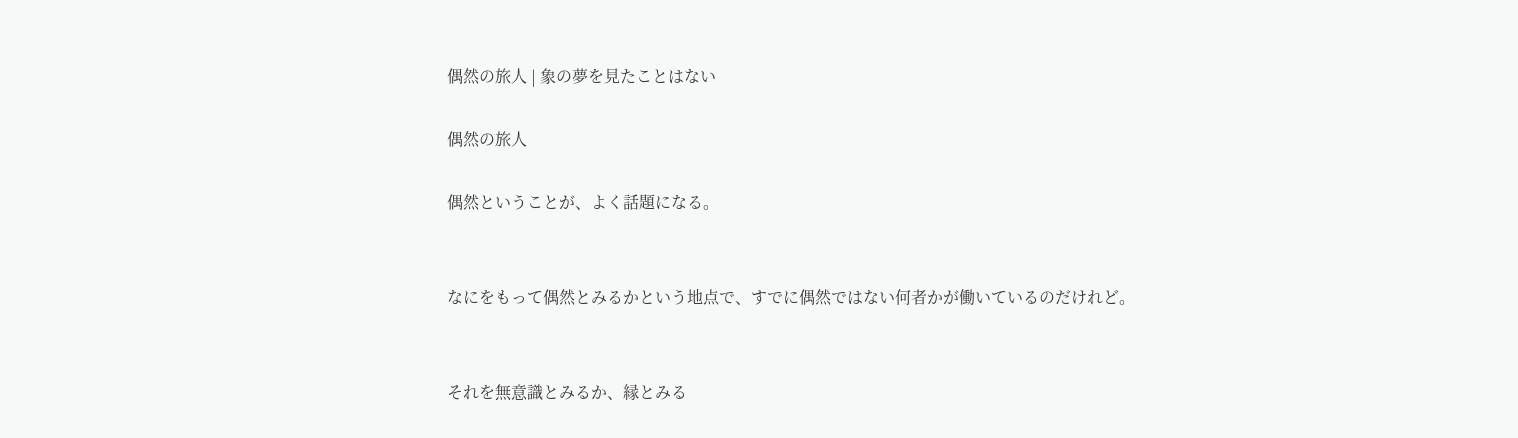偶然の旅人 | 象の夢を見たことはない

偶然の旅人

偶然ということが、よく話題になる。


なにをもって偶然とみるかという地点で、すでに偶然ではない何者かが働いているのだけれど。


それを無意識とみるか、縁とみる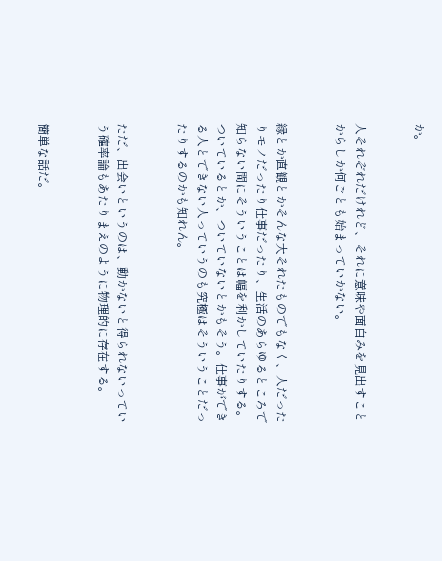か。


人それぞれだけれど、それに意味や面白みを見出すことからしか何ごとも始まっていかない。


縁とか直観とかそんな大それたものでもなく、人だったりモノだったり仕事だったり、生活のあらゆるところで知らない間にそういうことは幅を利かしていたりする。ついているとか、ついていないとかもそう。仕事ができる人とできない人っていうのも究極はそういうことだったりするのかも知れん。


ただ、出会いというのは、動かないと得られないっていう確率論もあたりまえのように物理的に存在する。


簡単な話だ。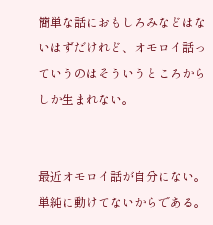簡単な話におもしろみなどはないはずだけれど、オモロイ話っていうのはそういうところからしか生まれない。


最近オモロイ話が自分にない。単純に動けてないからである。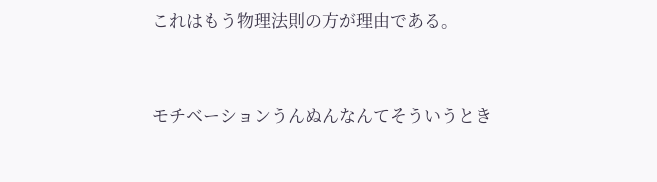これはもう物理法則の方が理由である。


モチベーションうんぬんなんてそういうとき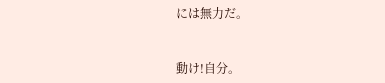には無力だ。


動け!自分。